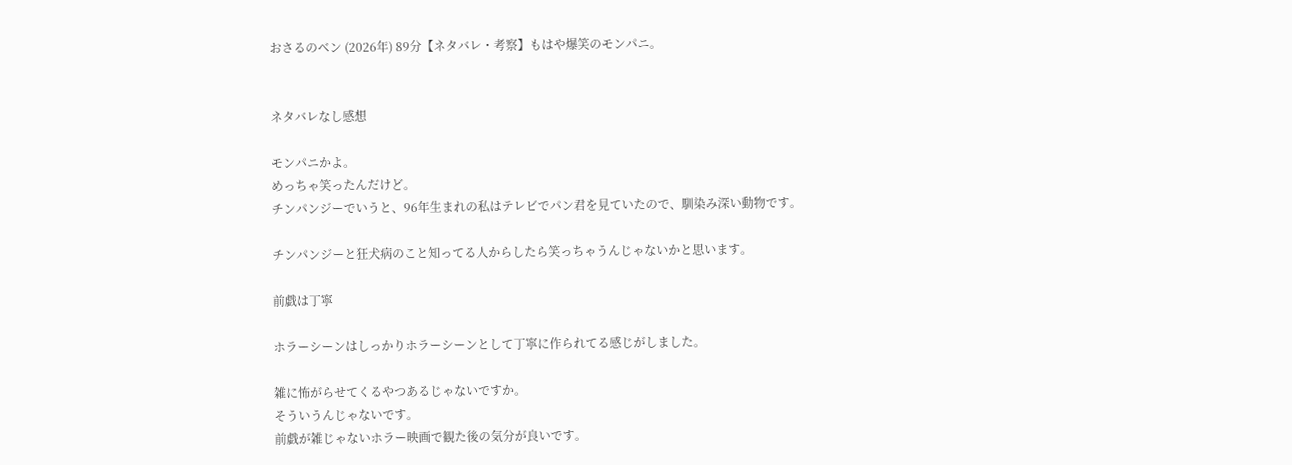おさるのベン (2026年) 89分【ネタバレ・考察】もはや爆笑のモンパニ。


ネタバレなし感想

モンパニかよ。
めっちゃ笑ったんだけど。
チンパンジーでいうと、96年生まれの私はテレビでパン君を見ていたので、馴染み深い動物です。

チンパンジーと狂犬病のこと知ってる人からしたら笑っちゃうんじゃないかと思います。

前戯は丁寧

ホラーシーンはしっかりホラーシーンとして丁寧に作られてる感じがしました。

雑に怖がらせてくるやつあるじゃないですか。
そういうんじゃないです。
前戯が雑じゃないホラー映画で観た後の気分が良いです。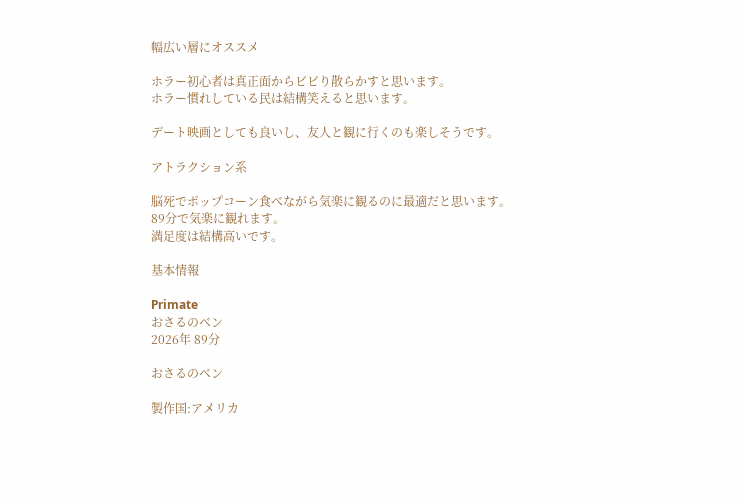幅広い層にオススメ

ホラー初心者は真正面からビビり散らかすと思います。
ホラー慣れしている民は結構笑えると思います。

デート映画としても良いし、友人と観に行くのも楽しそうです。

アトラクション系

脳死でポップコーン食べながら気楽に観るのに最適だと思います。
89分で気楽に観れます。
満足度は結構高いです。

基本情報

Primate
おさるのベン
2026年 89分

おさるのベン

製作国:アメリカ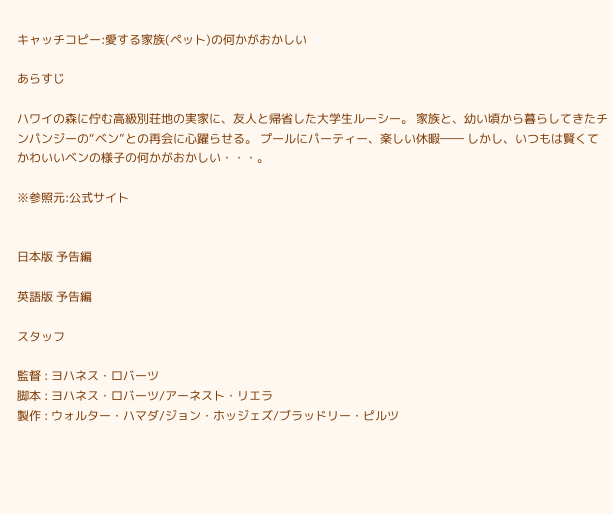キャッチコピー:愛する家族(ペット)の何かがおかしい

あらすじ

ハワイの森に佇む高級別荘地の実家に、友人と帰省した大学生ルーシー。 家族と、幼い頃から暮らしてきたチンパンジーの“ベン”との再会に心躍らせる。 プールにパーティー、楽しい休暇―― しかし、いつもは賢くてかわいいベンの様子の何かがおかしい・・・。

※参照元:公式サイト


日本版 予告編

英語版 予告編

スタッフ

監督 : ヨハネス・ロバーツ
脚本 : ヨハネス・ロバーツ/アーネスト・リエラ
製作 : ウォルター・ハマダ/ジョン・ホッジェズ/ブラッドリー・ピルツ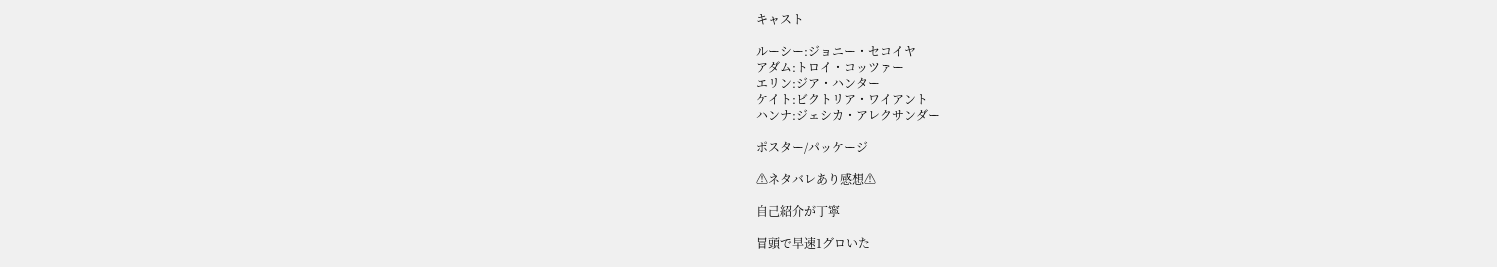キャスト

ルーシー:ジョニー・セコイヤ
アダム:トロイ・コッツァー
エリン:ジア・ハンター
ケイト:ビクトリア・ワイアント
ハンナ:ジェシカ・アレクサンダー

ポスター/パッケージ

⚠ネタバレあり感想⚠

自己紹介が丁寧

冒頭で早速1グロいた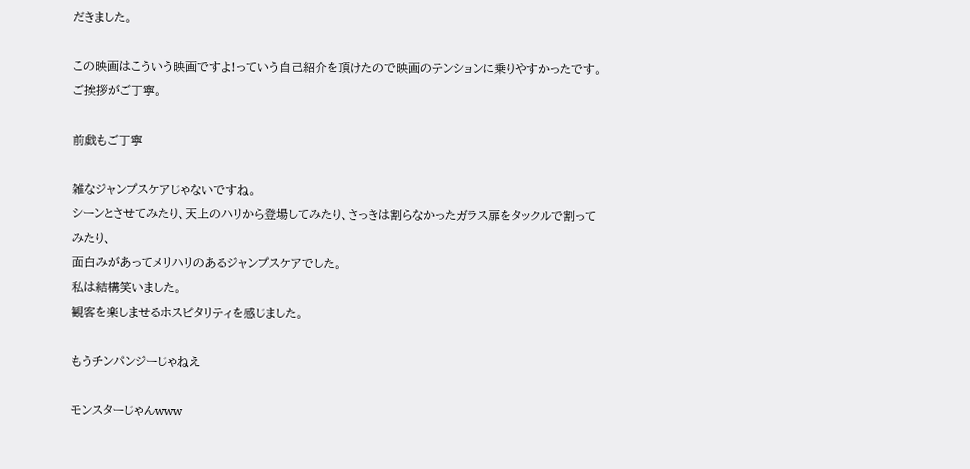だきました。

この映画はこういう映画ですよ!っていう自己紹介を頂けたので映画のテンションに乗りやすかったです。
ご挨拶がご丁寧。

前戯もご丁寧

雑なジャンプスケアじゃないですね。
シーンとさせてみたり、天上のハリから登場してみたり、さっきは割らなかったガラス扉をタックルで割ってみたり、
面白みがあってメリハリのあるジャンプスケアでした。
私は結構笑いました。
観客を楽しませるホスピタリティを感じました。

もうチンパンジーじゃねえ

モンスターじゃんwww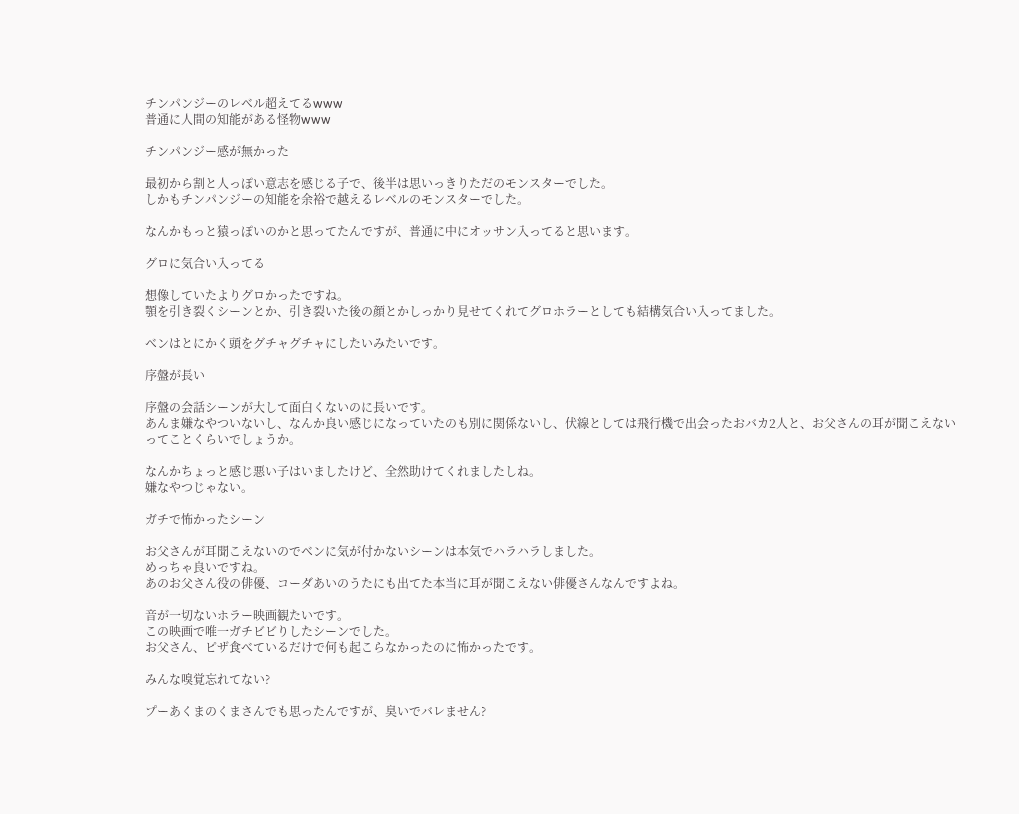チンパンジーのレベル超えてるwww
普通に人間の知能がある怪物www

チンパンジー感が無かった

最初から割と人っぽい意志を感じる子で、後半は思いっきりただのモンスターでした。
しかもチンパンジーの知能を余裕で越えるレベルのモンスターでした。

なんかもっと猿っぽいのかと思ってたんですが、普通に中にオッサン入ってると思います。

グロに気合い入ってる

想像していたよりグロかったですね。
顎を引き裂くシーンとか、引き裂いた後の顔とかしっかり見せてくれてグロホラーとしても結構気合い入ってました。

ベンはとにかく頭をグチャグチャにしたいみたいです。

序盤が長い

序盤の会話シーンが大して面白くないのに長いです。
あんま嫌なやついないし、なんか良い感じになっていたのも別に関係ないし、伏線としては飛行機で出会ったおバカ2人と、お父さんの耳が聞こえないってことくらいでしょうか。

なんかちょっと感じ悪い子はいましたけど、全然助けてくれましたしね。
嫌なやつじゃない。

ガチで怖かったシーン

お父さんが耳聞こえないのでベンに気が付かないシーンは本気でハラハラしました。
めっちゃ良いですね。
あのお父さん役の俳優、コーダあいのうたにも出てた本当に耳が聞こえない俳優さんなんですよね。

音が一切ないホラー映画観たいです。
この映画で唯一ガチビビりしたシーンでした。
お父さん、ピザ食べているだけで何も起こらなかったのに怖かったです。

みんな嗅覚忘れてない?

プーあくまのくまさんでも思ったんですが、臭いでバレません?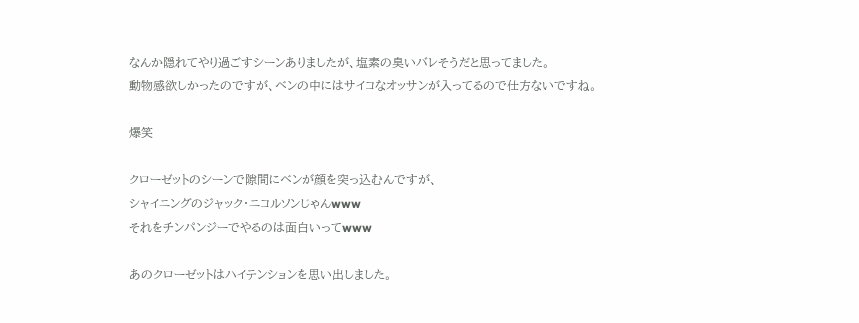なんか隠れてやり過ごすシーンありましたが、塩素の臭いバレそうだと思ってました。
動物感欲しかったのですが、ベンの中にはサイコなオッサンが入ってるので仕方ないですね。

爆笑

クローゼットのシーンで隙間にベンが顔を突っ込むんですが、
シャイニングのジャック・ニコルソンじゃんwww
それをチンパンジーでやるのは面白いってwww

あのクローゼットはハイテンションを思い出しました。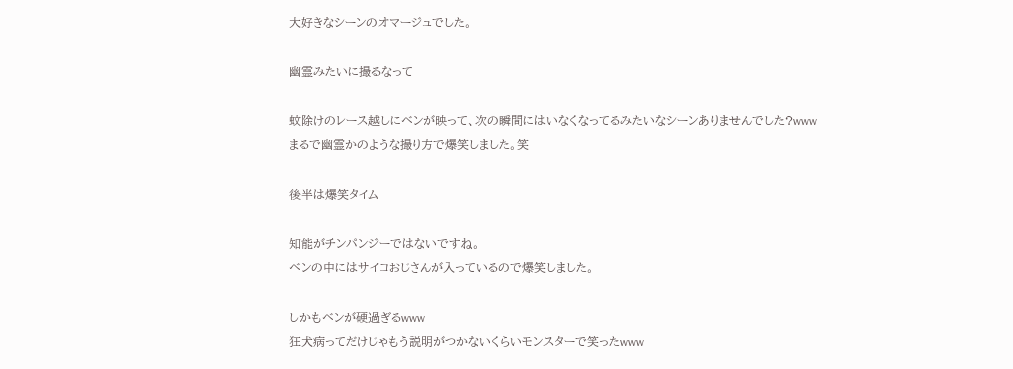大好きなシーンのオマージュでした。

幽霊みたいに撮るなって

蚊除けのレース越しにベンが映って、次の瞬間にはいなくなってるみたいなシーンありませんでした?www
まるで幽霊かのような撮り方で爆笑しました。笑

後半は爆笑タイム

知能がチンパンジーではないですね。
ベンの中にはサイコおじさんが入っているので爆笑しました。

しかもベンが硬過ぎるwww
狂犬病ってだけじゃもう説明がつかないくらいモンスターで笑ったwww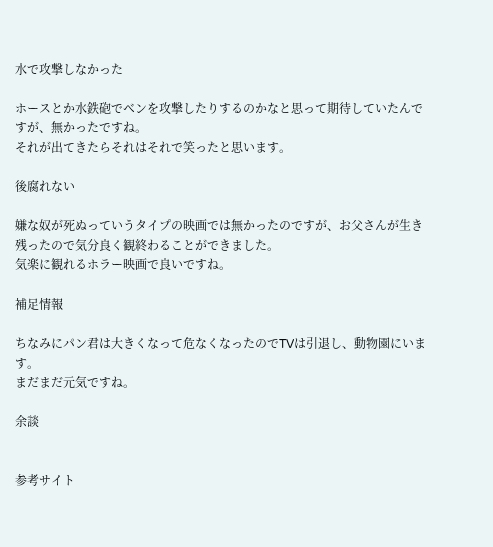水で攻撃しなかった

ホースとか水鉄砲でベンを攻撃したりするのかなと思って期待していたんですが、無かったですね。
それが出てきたらそれはそれで笑ったと思います。

後腐れない

嫌な奴が死ぬっていうタイプの映画では無かったのですが、お父さんが生き残ったので気分良く観終わることができました。
気楽に観れるホラー映画で良いですね。

補足情報

ちなみにパン君は大きくなって危なくなったのでTVは引退し、動物園にいます。
まだまだ元気ですね。

余談


参考サイト